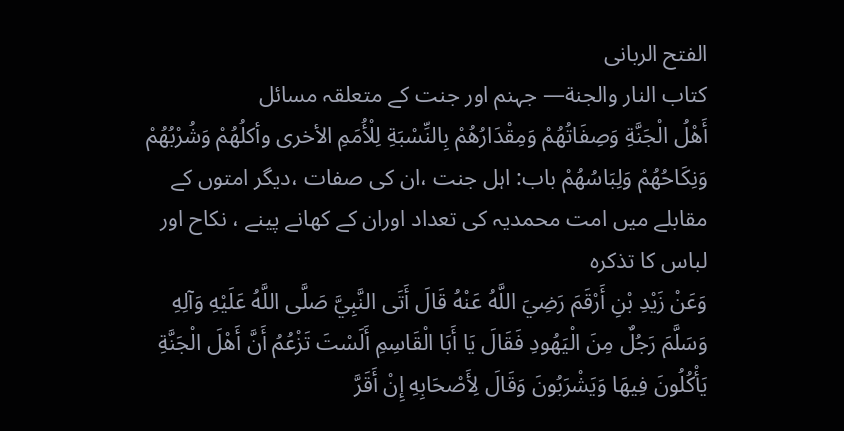الفتح الربانی
كتاب النار والجنة— جہنم اور جنت کے متعلقہ مسائل
أَهْلُ الْجَنَّةِ وَصِفَاتُهُمْ وَمِقْدَارُهُمْ بِالنِّسْبَةِ لِلْأُمَمِ الأخرى وأكلُهُمْ وَشُرْبُهُمْ وَنِكَاحُهُمْ وَلِبَاسُهُمْ باب: اہل جنت ،ان کی صفات ،دیگر امتوں کے مقابلے میں امت محمدیہ کی تعداد اوران کے کھانے پینے ، نکاح اور لباس کا تذکرہ
وَعَنْ زَيْدِ بْنِ أَرْقَمَ رَضِيَ اللَّهُ عَنْهُ قَالَ أَتَى النَّبِيَّ صَلَّى اللَّهُ عَلَيْهِ وَآلِهِ وَسَلَّمَ رَجُلٌ مِنَ الْيَهُودِ فَقَالَ يَا أَبَا الْقَاسِمِ أَلَسْتَ تَزْعُمُ أَنَّ أَهْلَ الْجَنَّةِ يَأْكُلُونَ فِيهَا وَيَشْرَبُونَ وَقَالَ لِأَصْحَابِهِ إِنْ أَقَرَّ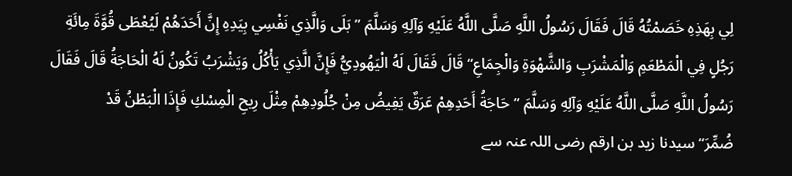لِي بِهَذِهِ خَصَمْتُهُ قَالَ فَقَالَ رَسُولُ اللَّهِ صَلَّى اللَّهُ عَلَيْهِ وَآلِهِ وَسَلَّمَ ”بَلَى وَالَّذِي نَفْسِي بِيَدِهِ إِنَّ أَحَدَهُمْ لَيُعْطَى قُوَّةَ مِائَةِ رَجُلٍ فِي الْمَطْعَمِ وَالْمَشْرَبِ وَالشَّهْوَةِ وَالْجِمَاعِ“ قَالَ فَقَالَ لَهُ الْيَهُودِيُّ فَإِنَّ الَّذِي يَأْكُلُ وَيَشْرَبُ تَكُونُ لَهُ الْحَاجَةُ قَالَ فَقَالَ رَسُولُ اللَّهِ صَلَّى اللَّهُ عَلَيْهِ وَآلِهِ وَسَلَّمَ ”حَاجَةُ أَحَدِهِمْ عَرَقٌ يَفِيضُ مِنْ جُلُودِهِمْ مِثْلَ رِيحِ الْمِسْكِ فَإِذَا الْبَطْنُ قَدْ ضُمِّرَ“سیدنا زید بن ارقم رضی اللہ عنہ سے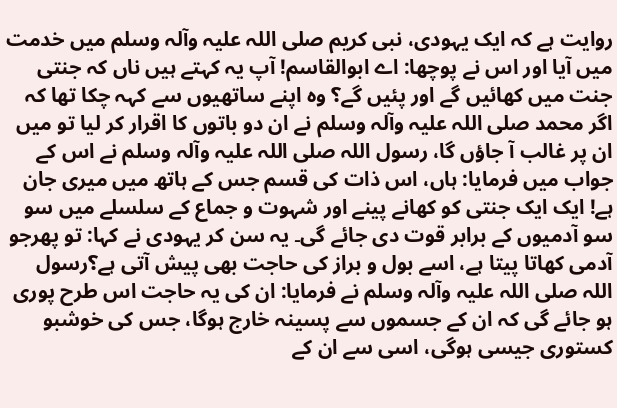روایت ہے کہ ایک یہودی، نبی کریم صلی اللہ علیہ وآلہ وسلم میں خدمت میں آیا اور اس نے پوچھا: اے ابوالقاسم! آپ یہ کہتے ہیں ناں کہ جنتی جنت میں کھائیں گے اور پئیں گے؟ وہ اپنے ساتھیوں سے کہہ چکا تھا کہ اگر محمد صلی اللہ علیہ وآلہ وسلم نے ان دو باتوں کا اقرار کر لیا تو میں ان پر غالب آ جاؤں گا، رسول اللہ صلی اللہ علیہ وآلہ وسلم نے اس کے جواب میں فرمایا: ہاں، اس ذات کی قسم جس کے ہاتھ میں میری جان ہے! ایک ایک جنتی کو کھانے پینے اور شہوت و جماع کے سلسلے میں سو سو آدمیوں کے برابر قوت دی جائے گی۔ یہ سن کر یہودی نے کہا: تو پھرجو آدمی کھاتا پیتا ہے، اسے بول و براز کی حاجت بھی پیش آتی ہے؟رسول اللہ صلی اللہ علیہ وآلہ وسلم نے فرمایا: ان کی یہ حاجت اس طرح پوری ہو جائے گی کہ ان کے جسموں سے پسینہ خارج ہوگا، جس کی خوشبو کستوری جیسی ہوگی، اسی سے ان کے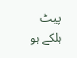پیٹ ہلکے ہو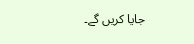جایا کریں گے۔